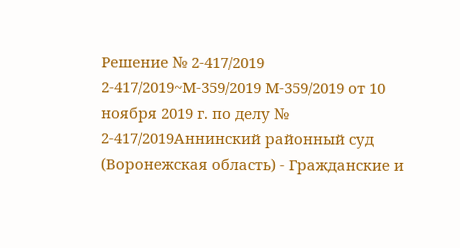Решение № 2-417/2019 2-417/2019~М-359/2019 М-359/2019 от 10 ноября 2019 г. по делу № 2-417/2019Аннинский районный суд (Воронежская область) - Гражданские и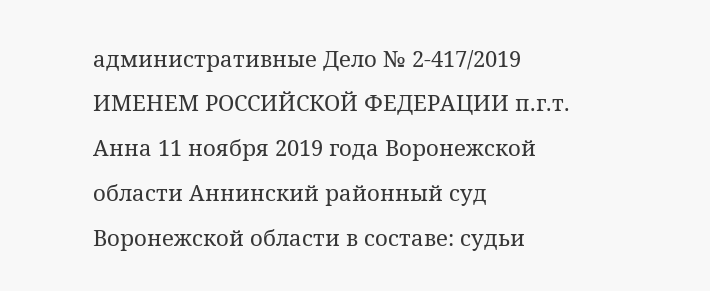административные Дело № 2-417/2019 ИМЕНЕМ РОССИЙСКОЙ ФЕДЕРАЦИИ п.г.т. Анна 11 ноября 2019 года Воронежской области Аннинский районный суд Воронежской области в составе: судьи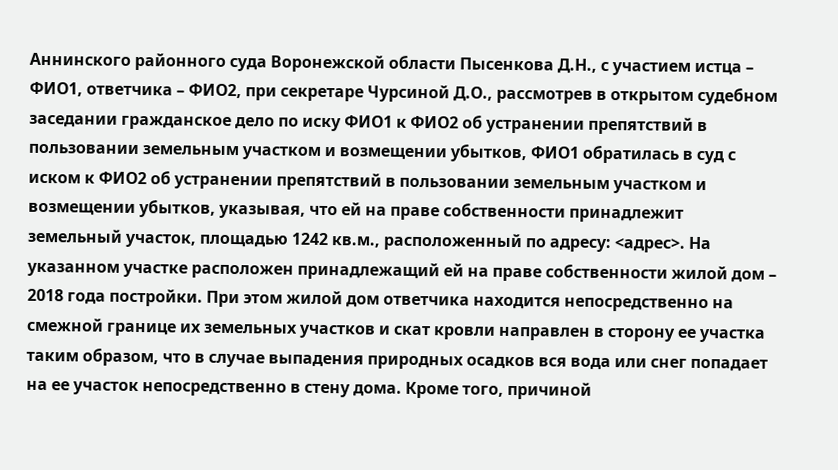Аннинского районного суда Воронежской области Пысенкова Д.Н., с участием истца – ФИО1, ответчика – ФИО2, при секретаре Чурсиной Д.О., рассмотрев в открытом судебном заседании гражданское дело по иску ФИО1 к ФИО2 об устранении препятствий в пользовании земельным участком и возмещении убытков, ФИО1 обратилась в суд с иском к ФИО2 об устранении препятствий в пользовании земельным участком и возмещении убытков, указывая, что ей на праве собственности принадлежит земельный участок, площадью 1242 кв.м., расположенный по адресу: <адрес>. На указанном участке расположен принадлежащий ей на праве собственности жилой дом – 2018 года постройки. При этом жилой дом ответчика находится непосредственно на смежной границе их земельных участков и скат кровли направлен в сторону ее участка таким образом, что в случае выпадения природных осадков вся вода или снег попадает на ее участок непосредственно в стену дома. Кроме того, причиной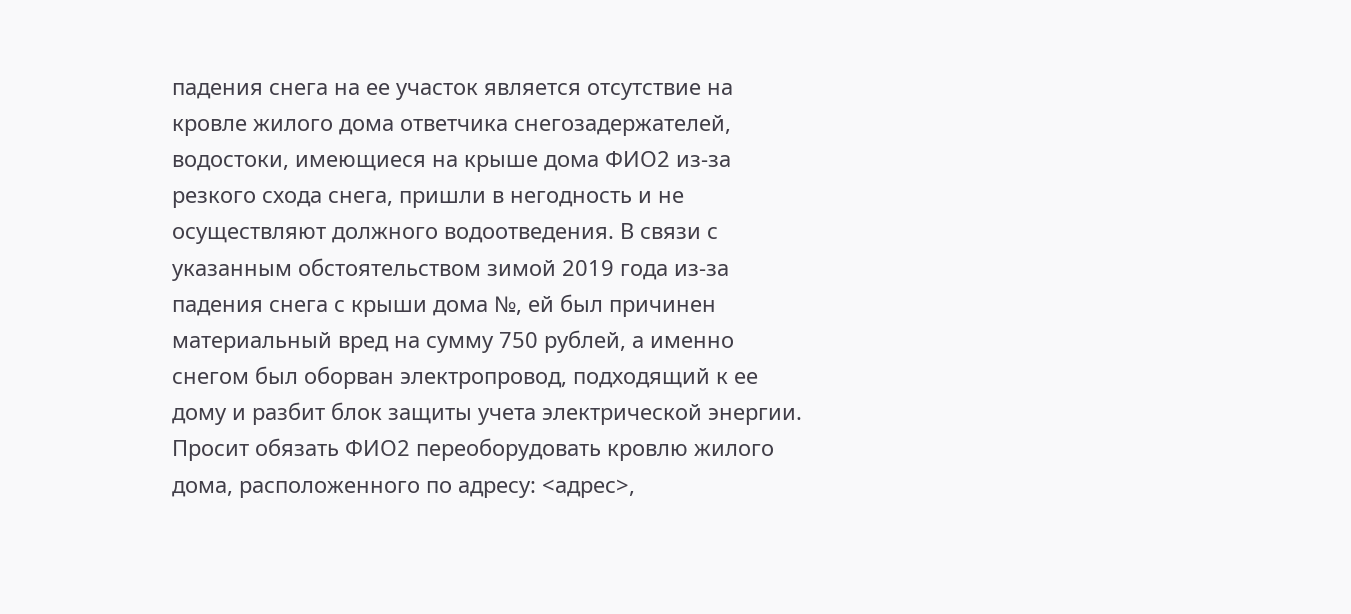падения снега на ее участок является отсутствие на кровле жилого дома ответчика снегозадержателей, водостоки, имеющиеся на крыше дома ФИО2 из-за резкого схода снега, пришли в негодность и не осуществляют должного водоотведения. В связи с указанным обстоятельством зимой 2019 года из-за падения снега с крыши дома №, ей был причинен материальный вред на сумму 750 рублей, а именно снегом был оборван электропровод, подходящий к ее дому и разбит блок защиты учета электрической энергии. Просит обязать ФИО2 переоборудовать кровлю жилого дома, расположенного по адресу: <адрес>,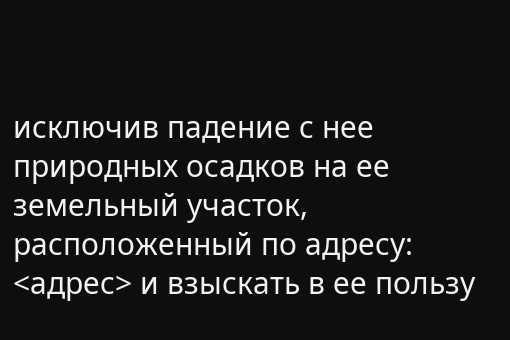исключив падение с нее природных осадков на ее земельный участок, расположенный по адресу: <адрес> и взыскать в ее пользу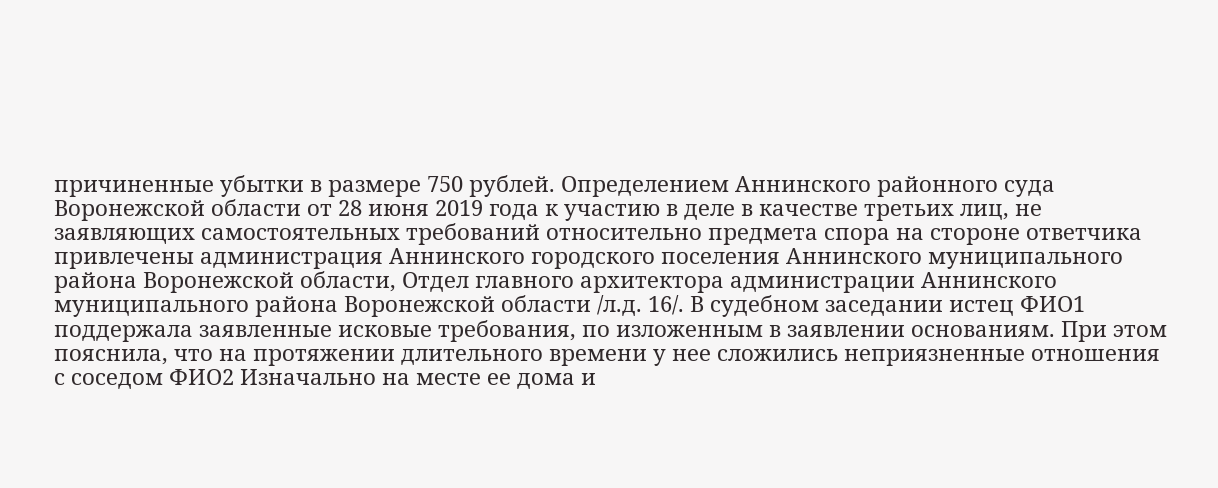причиненные убытки в размере 750 рублей. Определением Аннинского районного суда Воронежской области от 28 июня 2019 года к участию в деле в качестве третьих лиц, не заявляющих самостоятельных требований относительно предмета спора на стороне ответчика привлечены администрация Аннинского городского поселения Аннинского муниципального района Воронежской области, Отдел главного архитектора администрации Аннинского муниципального района Воронежской области /л.д. 16/. В судебном заседании истец ФИО1 поддержала заявленные исковые требования, по изложенным в заявлении основаниям. При этом пояснила, что на протяжении длительного времени у нее сложились неприязненные отношения с соседом ФИО2 Изначально на месте ее дома и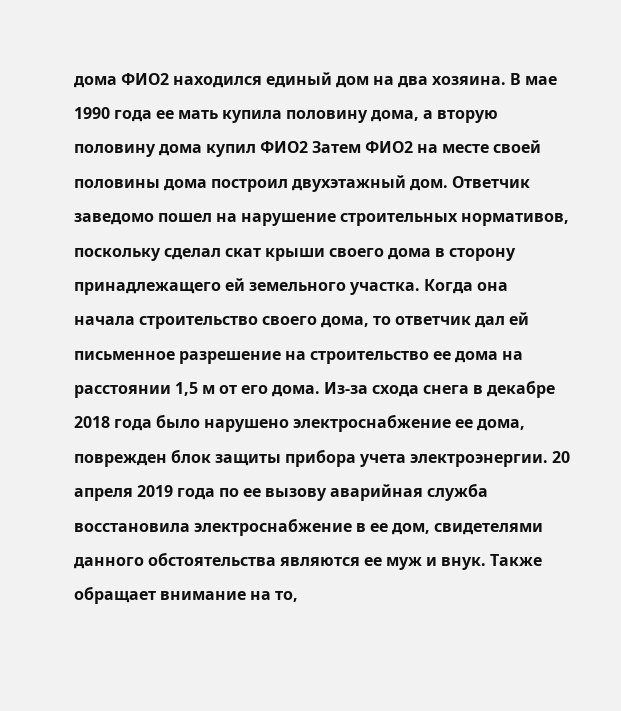дома ФИО2 находился единый дом на два хозяина. В мае 1990 года ее мать купила половину дома, а вторую половину дома купил ФИО2 Затем ФИО2 на месте своей половины дома построил двухэтажный дом. Ответчик заведомо пошел на нарушение строительных нормативов, поскольку сделал скат крыши своего дома в сторону принадлежащего ей земельного участка. Когда она начала строительство своего дома, то ответчик дал ей письменное разрешение на строительство ее дома на расстоянии 1,5 м от его дома. Из-за схода снега в декабре 2018 года было нарушено электроснабжение ее дома, поврежден блок защиты прибора учета электроэнергии. 20 апреля 2019 года по ее вызову аварийная служба восстановила электроснабжение в ее дом, свидетелями данного обстоятельства являются ее муж и внук. Также обращает внимание на то,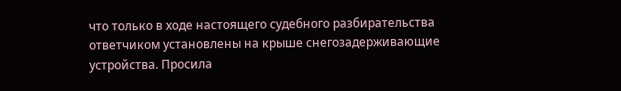что только в ходе настоящего судебного разбирательства ответчиком установлены на крыше снегозадерживающие устройства. Просила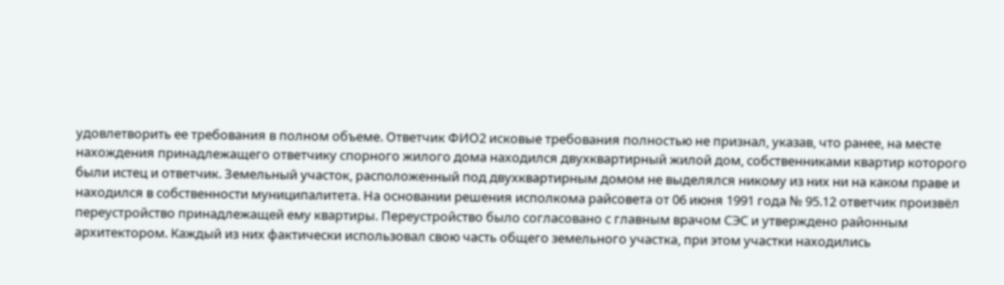удовлетворить ее требования в полном объеме. Ответчик ФИО2 исковые требования полностью не признал, указав, что ранее, на месте нахождения принадлежащего ответчику спорного жилого дома находился двухквартирный жилой дом, собственниками квартир которого были истец и ответчик. Земельный участок, расположенный под двухквартирным домом не выделялся никому из них ни на каком праве и находился в собственности муниципалитета. На основании решения исполкома райсовета от 06 июня 1991 года № 95.12 ответчик произвёл переустройство принадлежащей ему квартиры. Переустройство было согласовано с главным врачом СЭС и утверждено районным архитектором. Каждый из них фактически использовал свою часть общего земельного участка, при этом участки находились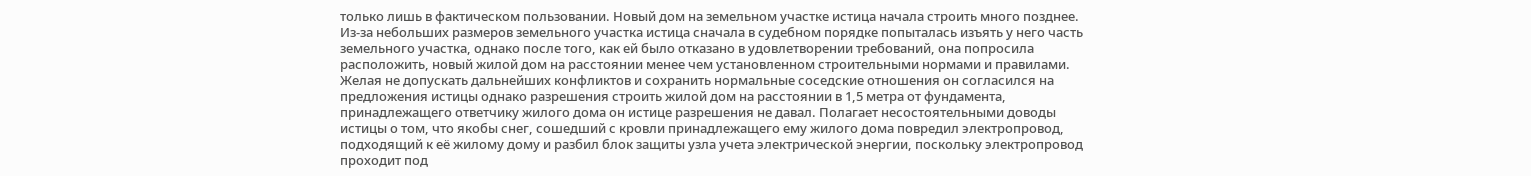только лишь в фактическом пользовании. Новый дом на земельном участке истица начала строить много позднее. Из-за небольших размеров земельного участка истица сначала в судебном порядке попыталась изъять у него часть земельного участка, однако после того, как ей было отказано в удовлетворении требований, она попросила расположить, новый жилой дом на расстоянии менее чем установленном строительными нормами и правилами. Желая не допускать дальнейших конфликтов и сохранить нормальные соседские отношения он согласился на предложения истицы однако разрешения строить жилой дом на расстоянии в 1,5 метра от фундамента, принадлежащего ответчику жилого дома он истице разрешения не давал. Полагает несостоятельными доводы истицы о том, что якобы снег, сошедший с кровли принадлежащего ему жилого дома повредил электропровод, подходящий к её жилому дому и разбил блок защиты узла учета электрической энергии, поскольку электропровод проходит под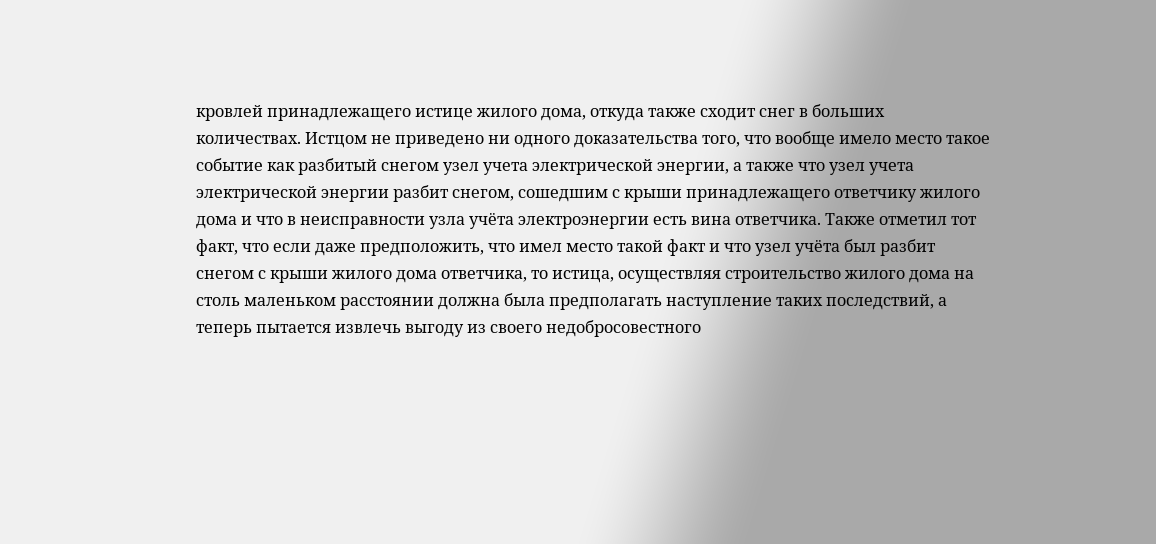кровлей принадлежащего истице жилого дома, откуда также сходит снег в больших количествах. Истцом не приведено ни одного доказательства того, что вообще имело место такое событие как разбитый снегом узел учета электрической энергии, а также что узел учета электрической энергии разбит снегом, сошедшим с крыши принадлежащего ответчику жилого дома и что в неисправности узла учёта электроэнергии есть вина ответчика. Также отметил тот факт, что если даже предположить, что имел место такой факт и что узел учёта был разбит снегом с крыши жилого дома ответчика, то истица, осуществляя строительство жилого дома на столь маленьком расстоянии должна была предполагать наступление таких последствий, а теперь пытается извлечь выгоду из своего недобросовестного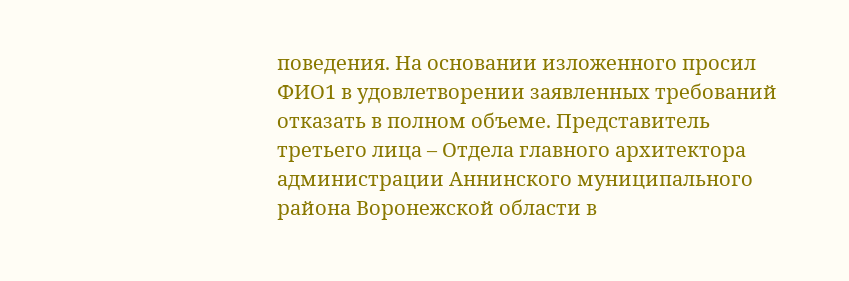поведения. На основании изложенного просил ФИО1 в удовлетворении заявленных требований отказать в полном объеме. Представитель третьего лица – Отдела главного архитектора администрации Аннинского муниципального района Воронежской области в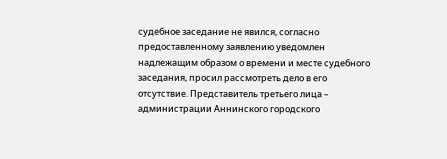судебное заседание не явился, согласно предоставленному заявлению уведомлен надлежащим образом о времени и месте судебного заседания, просил рассмотреть дело в его отсутствие. Представитель третьего лица – администрации Аннинского городского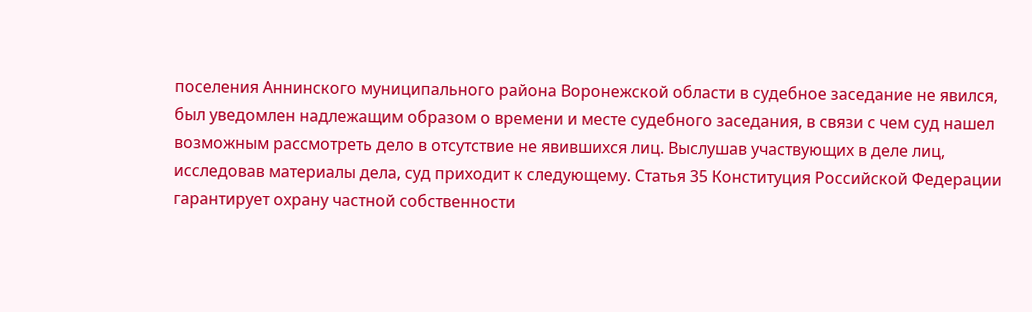поселения Аннинского муниципального района Воронежской области в судебное заседание не явился, был уведомлен надлежащим образом о времени и месте судебного заседания, в связи с чем суд нашел возможным рассмотреть дело в отсутствие не явившихся лиц. Выслушав участвующих в деле лиц, исследовав материалы дела, суд приходит к следующему. Статья 35 Конституция Российской Федерации гарантирует охрану частной собственности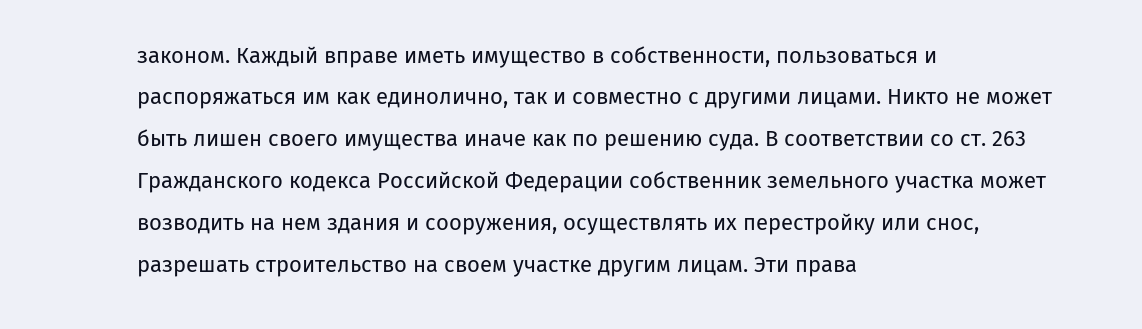законом. Каждый вправе иметь имущество в собственности, пользоваться и распоряжаться им как единолично, так и совместно с другими лицами. Никто не может быть лишен своего имущества иначе как по решению суда. В соответствии со ст. 263 Гражданского кодекса Российской Федерации собственник земельного участка может возводить на нем здания и сооружения, осуществлять их перестройку или снос, разрешать строительство на своем участке другим лицам. Эти права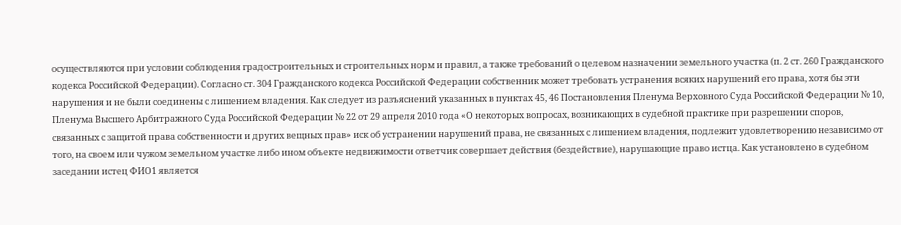осуществляются при условии соблюдения градостроительных и строительных норм и правил, а также требований о целевом назначении земельного участка (п. 2 ст. 260 Гражданского кодекса Российской Федерации). Согласно ст. 304 Гражданского кодекса Российской Федерации собственник может требовать устранения всяких нарушений его права, хотя бы эти нарушения и не были соединены с лишением владения. Как следует из разъяснений указанных в пунктах 45, 46 Постановления Пленума Верховного Суда Российской Федерации № 10, Пленума Высшего Арбитражного Суда Российской Федерации № 22 от 29 апреля 2010 года «О некоторых вопросах, возникающих в судебной практике при разрешении споров, связанных с защитой права собственности и других вещных прав» иск об устранении нарушений права, не связанных с лишением владения, подлежит удовлетворению независимо от того, на своем или чужом земельном участке либо ином объекте недвижимости ответчик совершает действия (бездействие), нарушающие право истца. Как установлено в судебном заседании истец ФИО1 является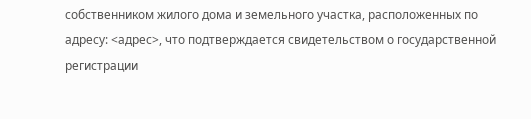собственником жилого дома и земельного участка, расположенных по адресу: <адрес>, что подтверждается свидетельством о государственной регистрации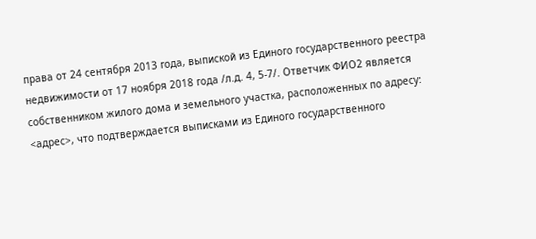права от 24 сентября 2013 года, выпиской из Единого государственного реестра недвижимости от 17 ноября 2018 года /л.д. 4, 5-7/. Ответчик ФИО2 является собственником жилого дома и земельного участка, расположенных по адресу: <адрес>, что подтверждается выписками из Единого государственного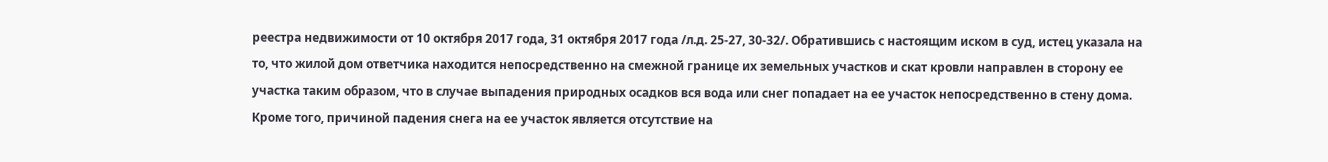реестра недвижимости от 10 октября 2017 года, 31 октября 2017 года /л.д. 25-27, 30-32/. Обратившись с настоящим иском в суд, истец указала на то, что жилой дом ответчика находится непосредственно на смежной границе их земельных участков и скат кровли направлен в сторону ее участка таким образом, что в случае выпадения природных осадков вся вода или снег попадает на ее участок непосредственно в стену дома. Кроме того, причиной падения снега на ее участок является отсутствие на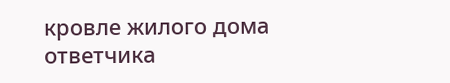кровле жилого дома ответчика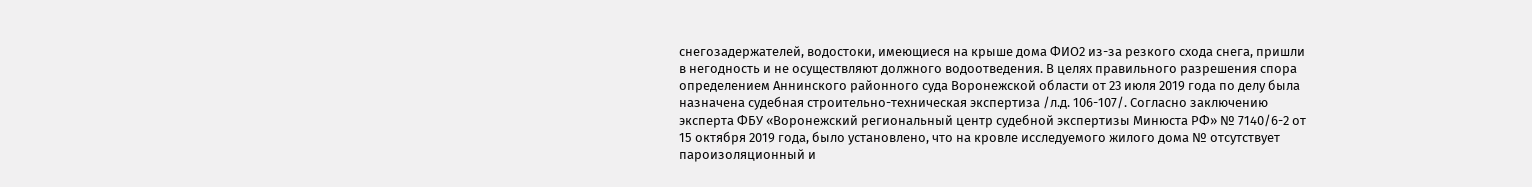снегозадержателей, водостоки, имеющиеся на крыше дома ФИО2 из-за резкого схода снега, пришли в негодность и не осуществляют должного водоотведения. В целях правильного разрешения спора определением Аннинского районного суда Воронежской области от 23 июля 2019 года по делу была назначена судебная строительно-техническая экспертиза /л.д. 106-107/. Согласно заключению эксперта ФБУ «Воронежский региональный центр судебной экспертизы Минюста РФ» № 7140/6-2 от 15 октября 2019 года, было установлено, что на кровле исследуемого жилого дома № отсутствует пароизоляционный и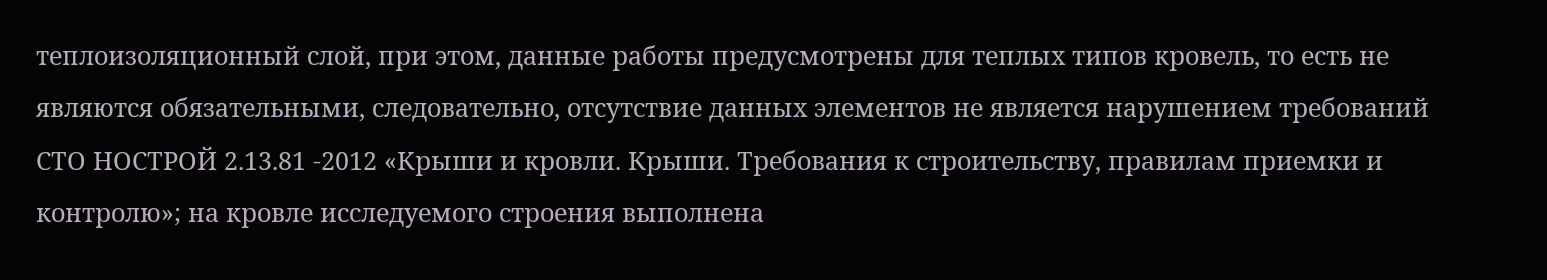теплоизоляционный слой, при этом, данные работы предусмотрены для теплых типов кровель, то есть не являются обязательными, следовательно, отсутствие данных элементов не является нарушением требований СТО НОСТРОЙ 2.13.81 -2012 «Крыши и кровли. Крыши. Требования к строительству, правилам приемки и контролю»; на кровле исследуемого строения выполнена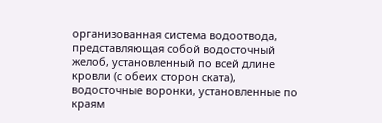организованная система водоотвода, представляющая собой водосточный желоб, установленный по всей длине кровли (с обеих сторон ската), водосточные воронки, установленные по краям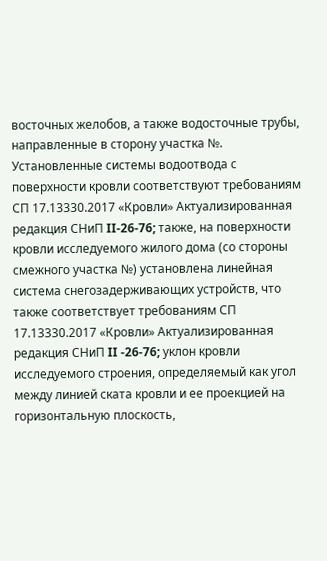восточных желобов, а также водосточные трубы, направленные в сторону участка №. Установленные системы водоотвода с поверхности кровли соответствуют требованиям СП 17.13330.2017 «Кровли» Актуализированная редакция СНиП II-26-76; также, на поверхности кровли исследуемого жилого дома (со стороны смежного участка №) установлена линейная система снегозадерживающих устройств, что также соответствует требованиям СП 17.13330.2017 «Кровли» Актуализированная редакция СНиП II -26-76; уклон кровли исследуемого строения, определяемый как угол между линией ската кровли и ее проекцией на горизонтальную плоскость,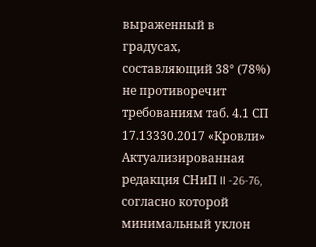выраженный в градусах, составляющий 38° (78%) не противоречит требованиям таб. 4.1 СП 17.13330.2017 «Кровли» Актуализированная редакция СНиП II -26-76, согласно которой минимальный уклон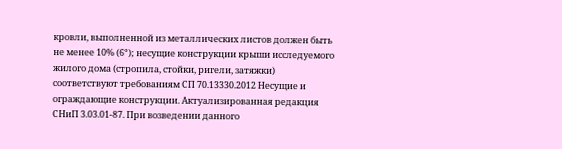кровли, выполненной из металлических листов должен быть не менее 10% (6°); несущие конструкции крыши исследуемого жилого дома (стропила, стойки, ригели, затяжки) соответствуют требованиям СП 70.13330.2012 Несущие и ограждающие конструкции. Актуализированная редакция СНиП 3.03.01-87. При возведении данного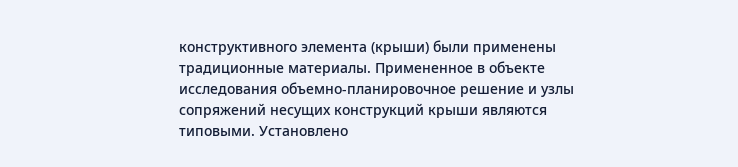конструктивного элемента (крыши) были применены традиционные материалы. Примененное в объекте исследования объемно-планировочное решение и узлы сопряжений несущих конструкций крыши являются типовыми. Установлено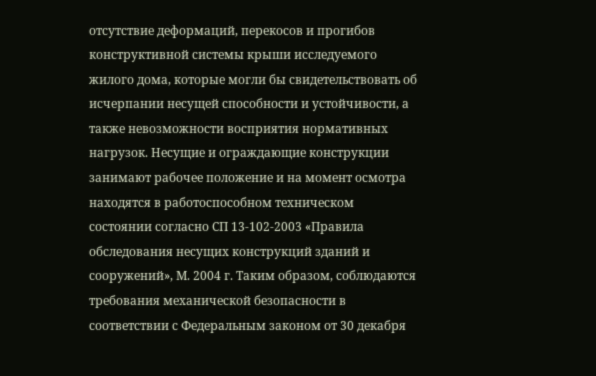отсутствие деформаций, перекосов и прогибов конструктивной системы крыши исследуемого жилого дома, которые могли бы свидетельствовать об исчерпании несущей способности и устойчивости, а также невозможности восприятия нормативных нагрузок. Несущие и ограждающие конструкции занимают рабочее положение и на момент осмотра находятся в работоспособном техническом состоянии согласно СП 13-102-2003 «Правила обследования несущих конструкций зданий и сооружений», М. 2004 г. Таким образом, соблюдаются требования механической безопасности в соответствии с Федеральным законом от 30 декабря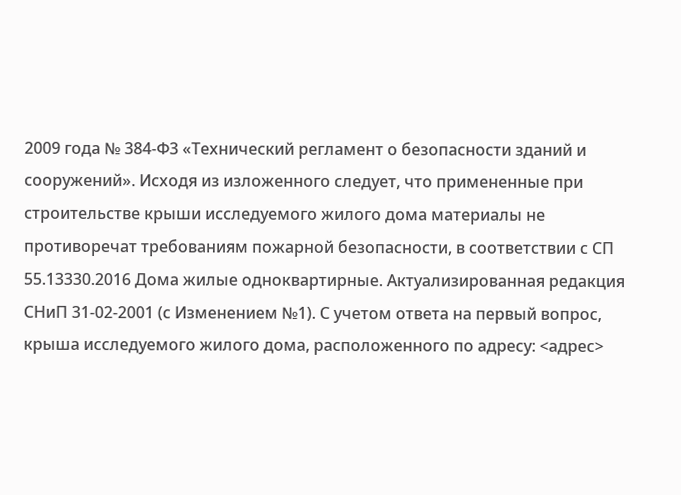2009 года № 384-Ф3 «Технический регламент о безопасности зданий и сооружений». Исходя из изложенного следует, что примененные при строительстве крыши исследуемого жилого дома материалы не противоречат требованиям пожарной безопасности, в соответствии с СП 55.13330.2016 Дома жилые одноквартирные. Актуализированная редакция СНиП 31-02-2001 (с Изменением №1). С учетом ответа на первый вопрос, крыша исследуемого жилого дома, расположенного по адресу: <адрес>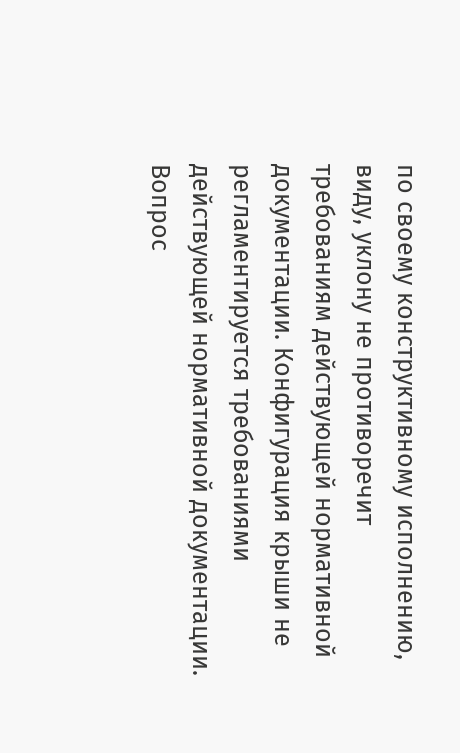по своему конструктивному исполнению, виду, уклону не противоречит требованиям действующей нормативной документации. Конфигурация крыши не регламентируется требованиями действующей нормативной документации. Вопрос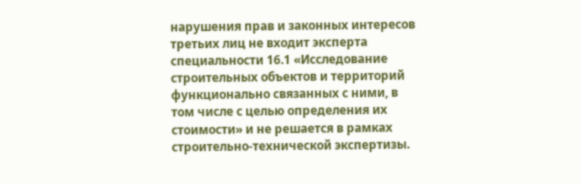нарушения прав и законных интересов третьих лиц не входит эксперта специальности 16.1 «Исследование строительных объектов и территорий функционально связанных с ними, в том числе с целью определения их стоимости» и не решается в рамках строительно-технической экспертизы.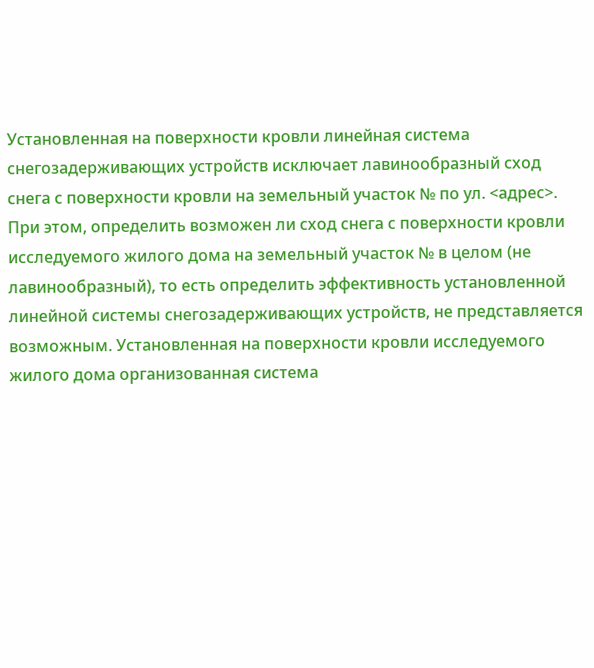Установленная на поверхности кровли линейная система снегозадерживающих устройств исключает лавинообразный сход снега с поверхности кровли на земельный участок № по ул. <адрес>. При этом, определить возможен ли сход снега с поверхности кровли исследуемого жилого дома на земельный участок № в целом (не лавинообразный), то есть определить эффективность установленной линейной системы снегозадерживающих устройств, не представляется возможным. Установленная на поверхности кровли исследуемого жилого дома организованная система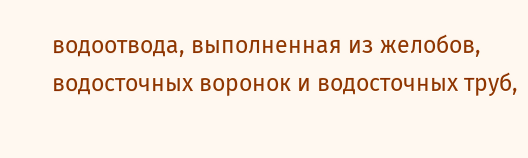водоотвода, выполненная из желобов, водосточных воронок и водосточных труб,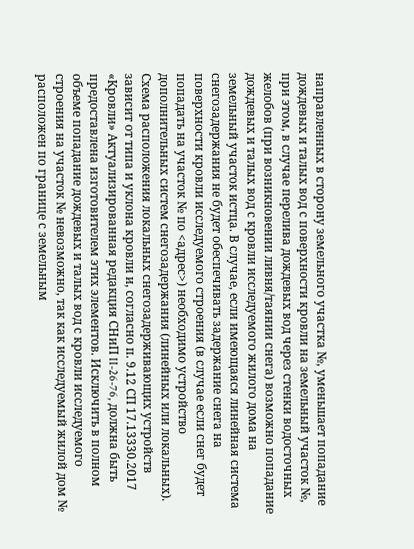направленных в сторону земельного участка №, уменьшает попадание дождевых и талых вод с поверхности кровли на земельный участок №, при этом, в случае перелива дождевых вод через стенки водосточных желобов (при возникновении ливня/таянии снега) возможно попадание дождевых и талых вод с кровли исследуемого жилого дома на земельный участок истца. В случае, если имеющаяся линейная система снегозадержания не будет обеспечивать задержание снега на поверхности кровли исследуемого строения (в случае если снег будет попадать на участок № по <адрес>) необходимо устройство дополнительных систем снегозадержания (линейных или локальных). Схема расположения локальных снегозадерживающих устройств зависит от типа и уклона кровли и, согласно п. 9.12 СП 17.13330.2017 «Кровли» Актуализированная редакция СНиП II-26-76, должна быть предоставлена изготовителем этих элементов. Исключить в полном объеме попадание дождевых и талых вод с кровли исследуемого строения на участок № невозможно, так как исследуемый жилой дом № расположен по границе с земельным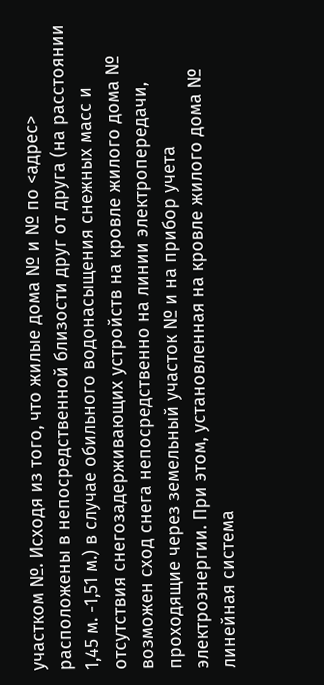участком №. Исходя из того, что жилые дома № и № по <адрес> расположены в непосредственной близости друг от друга (на расстоянии 1,45 м. -1,51 м.) в случае обильного водонасыщения снежных масс и отсутствия снегозадерживающих устройств на кровле жилого дома № возможен сход снега непосредственно на линии электропередачи, проходящие через земельный участок № и на прибор учета электроэнергии. При этом, установленная на кровле жилого дома № линейная система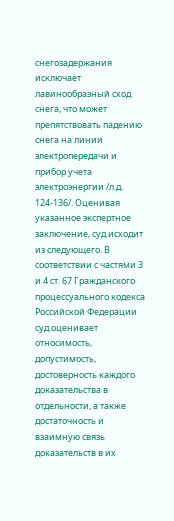снегозадержания исключает лавинообразный сход снега, что может препятствовать падению снега на линии электропередачи и прибор учета электроэнергии /л.д. 124-136/. Оценивая указанное экспертное заключение, суд исходит из следующего. В соответствии с частями 3 и 4 ст. 67 Гражданского процессуального кодекса Российской Федерации суд оценивает относимость, допустимость, достоверность каждого доказательства в отдельности, а также достаточность и взаимную связь доказательств в их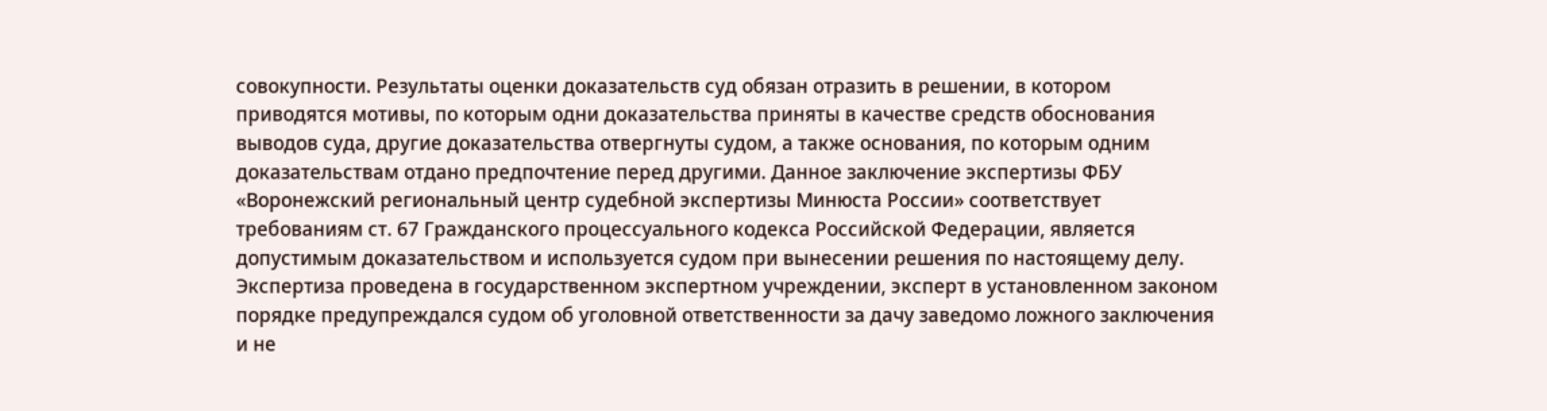совокупности. Результаты оценки доказательств суд обязан отразить в решении, в котором приводятся мотивы, по которым одни доказательства приняты в качестве средств обоснования выводов суда, другие доказательства отвергнуты судом, а также основания, по которым одним доказательствам отдано предпочтение перед другими. Данное заключение экспертизы ФБУ «Воронежский региональный центр судебной экспертизы Минюста России» соответствует требованиям ст. 67 Гражданского процессуального кодекса Российской Федерации, является допустимым доказательством и используется судом при вынесении решения по настоящему делу. Экспертиза проведена в государственном экспертном учреждении, эксперт в установленном законом порядке предупреждался судом об уголовной ответственности за дачу заведомо ложного заключения и не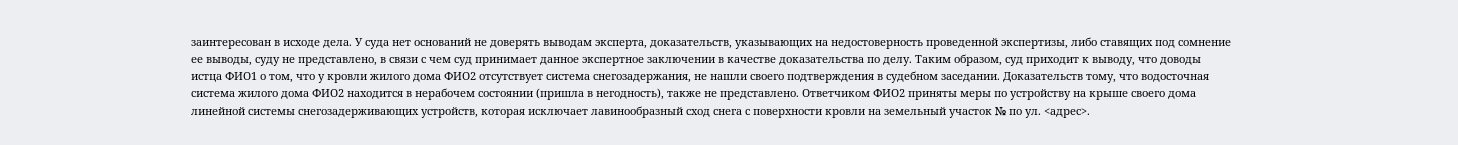заинтересован в исходе дела. У суда нет оснований не доверять выводам эксперта, доказательств, указывающих на недостоверность проведенной экспертизы, либо ставящих под сомнение ее выводы, суду не представлено, в связи с чем суд принимает данное экспертное заключении в качестве доказательства по делу. Таким образом, суд приходит к выводу, что доводы истца ФИО1 о том, что у кровли жилого дома ФИО2 отсутствует система снегозадержания, не нашли своего подтверждения в судебном заседании. Доказательств тому, что водосточная система жилого дома ФИО2 находится в нерабочем состоянии (пришла в негодность), также не представлено. Ответчиком ФИО2 приняты меры по устройству на крыше своего дома линейной системы снегозадерживающих устройств, которая исключает лавинообразный сход снега с поверхности кровли на земельный участок № по ул. <адрес>.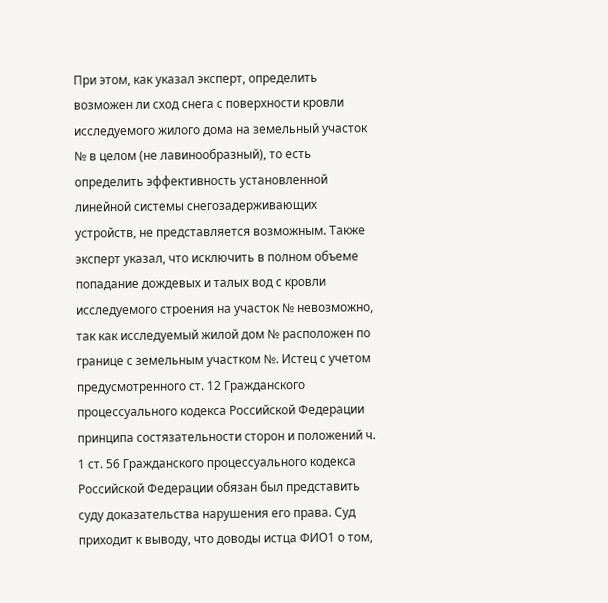При этом, как указал эксперт, определить возможен ли сход снега с поверхности кровли исследуемого жилого дома на земельный участок № в целом (не лавинообразный), то есть определить эффективность установленной линейной системы снегозадерживающих устройств, не представляется возможным. Также эксперт указал, что исключить в полном объеме попадание дождевых и талых вод с кровли исследуемого строения на участок № невозможно, так как исследуемый жилой дом № расположен по границе с земельным участком №. Истец с учетом предусмотренного ст. 12 Гражданского процессуального кодекса Российской Федерации принципа состязательности сторон и положений ч. 1 ст. 56 Гражданского процессуального кодекса Российской Федерации обязан был представить суду доказательства нарушения его права. Суд приходит к выводу, что доводы истца ФИО1 о том,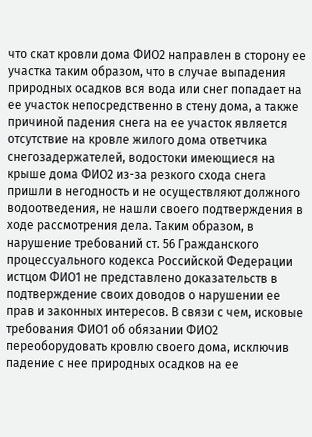что скат кровли дома ФИО2 направлен в сторону ее участка таким образом, что в случае выпадения природных осадков вся вода или снег попадает на ее участок непосредственно в стену дома, а также причиной падения снега на ее участок является отсутствие на кровле жилого дома ответчика снегозадержателей, водостоки имеющиеся на крыше дома ФИО2 из-за резкого схода снега пришли в негодность и не осуществляют должного водоотведения, не нашли своего подтверждения в ходе рассмотрения дела. Таким образом, в нарушение требований ст. 56 Гражданского процессуального кодекса Российской Федерации истцом ФИО1 не представлено доказательств в подтверждение своих доводов о нарушении ее прав и законных интересов. В связи с чем, исковые требования ФИО1 об обязании ФИО2 переоборудовать кровлю своего дома, исключив падение с нее природных осадков на ее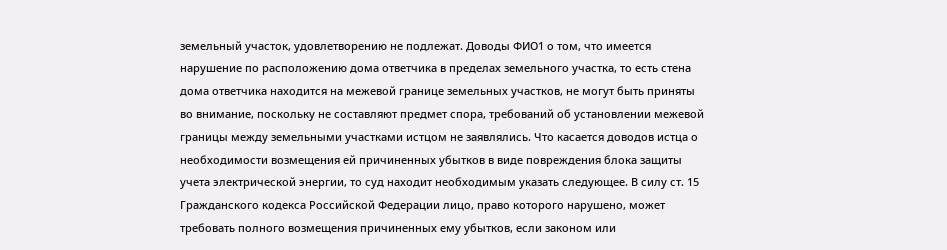земельный участок, удовлетворению не подлежат. Доводы ФИО1 о том, что имеется нарушение по расположению дома ответчика в пределах земельного участка, то есть стена дома ответчика находится на межевой границе земельных участков, не могут быть приняты во внимание, поскольку не составляют предмет спора, требований об установлении межевой границы между земельными участками истцом не заявлялись. Что касается доводов истца о необходимости возмещения ей причиненных убытков в виде повреждения блока защиты учета электрической энергии, то суд находит необходимым указать следующее. В силу ст. 15 Гражданского кодекса Российской Федерации лицо, право которого нарушено, может требовать полного возмещения причиненных ему убытков, если законом или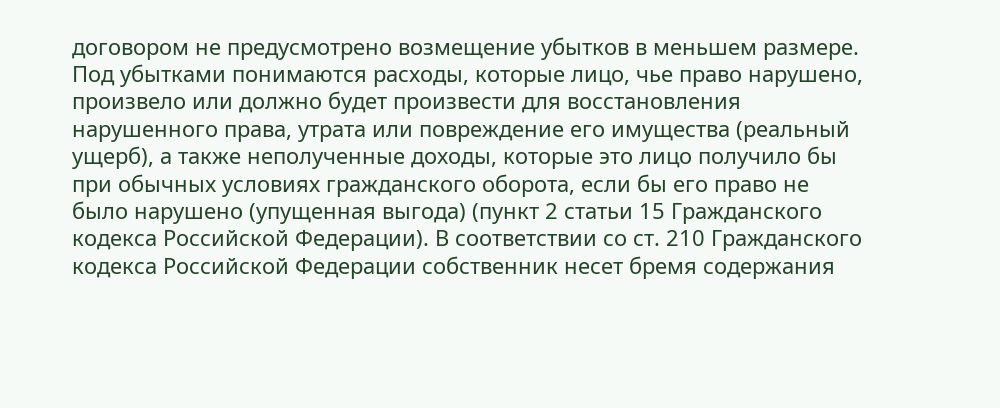договором не предусмотрено возмещение убытков в меньшем размере. Под убытками понимаются расходы, которые лицо, чье право нарушено, произвело или должно будет произвести для восстановления нарушенного права, утрата или повреждение его имущества (реальный ущерб), а также неполученные доходы, которые это лицо получило бы при обычных условиях гражданского оборота, если бы его право не было нарушено (упущенная выгода) (пункт 2 статьи 15 Гражданского кодекса Российской Федерации). В соответствии со ст. 210 Гражданского кодекса Российской Федерации собственник несет бремя содержания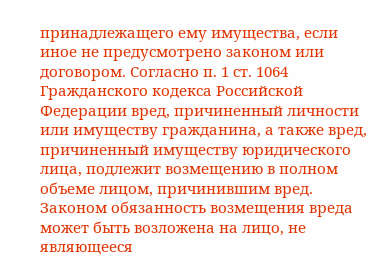принадлежащего ему имущества, если иное не предусмотрено законом или договором. Согласно п. 1 ст. 1064 Гражданского кодекса Российской Федерации вред, причиненный личности или имуществу гражданина, а также вред, причиненный имуществу юридического лица, подлежит возмещению в полном объеме лицом, причинившим вред. Законом обязанность возмещения вреда может быть возложена на лицо, не являющееся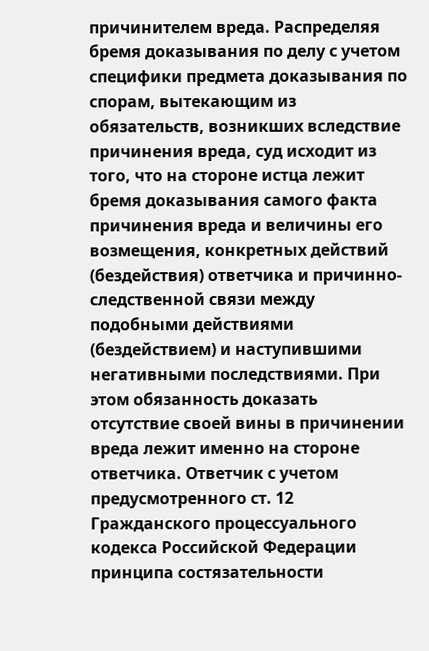причинителем вреда. Распределяя бремя доказывания по делу с учетом специфики предмета доказывания по спорам, вытекающим из обязательств, возникших вследствие причинения вреда, суд исходит из того, что на стороне истца лежит бремя доказывания самого факта причинения вреда и величины его возмещения, конкретных действий (бездействия) ответчика и причинно-следственной связи между подобными действиями (бездействием) и наступившими негативными последствиями. При этом обязанность доказать отсутствие своей вины в причинении вреда лежит именно на стороне ответчика. Ответчик с учетом предусмотренного ст. 12 Гражданского процессуального кодекса Российской Федерации принципа состязательности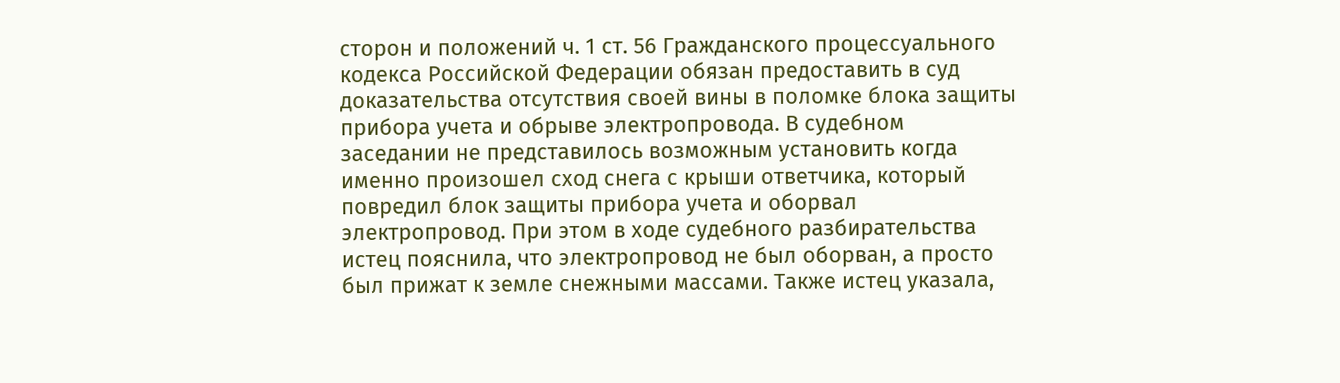сторон и положений ч. 1 ст. 56 Гражданского процессуального кодекса Российской Федерации обязан предоставить в суд доказательства отсутствия своей вины в поломке блока защиты прибора учета и обрыве электропровода. В судебном заседании не представилось возможным установить когда именно произошел сход снега с крыши ответчика, который повредил блок защиты прибора учета и оборвал электропровод. При этом в ходе судебного разбирательства истец пояснила, что электропровод не был оборван, а просто был прижат к земле снежными массами. Также истец указала,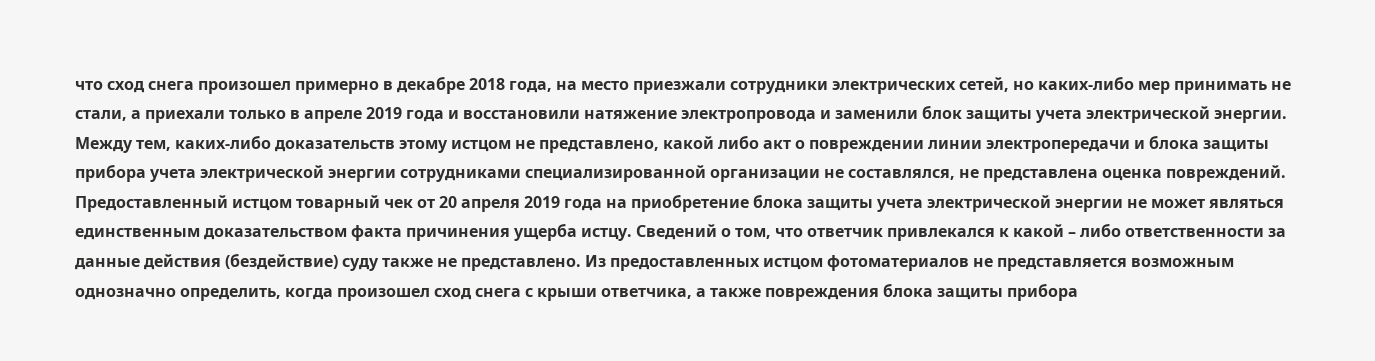что сход снега произошел примерно в декабре 2018 года, на место приезжали сотрудники электрических сетей, но каких-либо мер принимать не стали, а приехали только в апреле 2019 года и восстановили натяжение электропровода и заменили блок защиты учета электрической энергии. Между тем, каких-либо доказательств этому истцом не представлено, какой либо акт о повреждении линии электропередачи и блока защиты прибора учета электрической энергии сотрудниками специализированной организации не составлялся, не представлена оценка повреждений. Предоставленный истцом товарный чек от 20 апреля 2019 года на приобретение блока защиты учета электрической энергии не может являться единственным доказательством факта причинения ущерба истцу. Сведений о том, что ответчик привлекался к какой – либо ответственности за данные действия (бездействие) суду также не представлено. Из предоставленных истцом фотоматериалов не представляется возможным однозначно определить, когда произошел сход снега с крыши ответчика, а также повреждения блока защиты прибора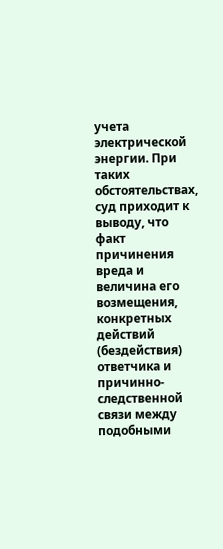учета электрической энергии. При таких обстоятельствах, суд приходит к выводу, что факт причинения вреда и величина его возмещения, конкретных действий (бездействия) ответчика и причинно-следственной связи между подобными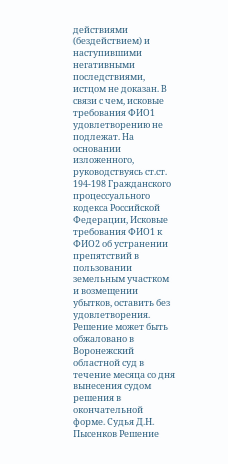действиями (бездействием) и наступившими негативными последствиями, истцом не доказан. В связи с чем, исковые требования ФИО1 удовлетворению не подлежат. На основании изложенного, руководствуясь ст.ст. 194-198 Гражданского процессуального кодекса Российской Федерации, Исковые требования ФИО1 к ФИО2 об устранении препятствий в пользовании земельным участком и возмещении убытков, оставить без удовлетворения. Решение может быть обжаловано в Воронежский областной суд в течение месяца со дня вынесения судом решения в окончательной форме. Судья Д.Н. Пысенков Решение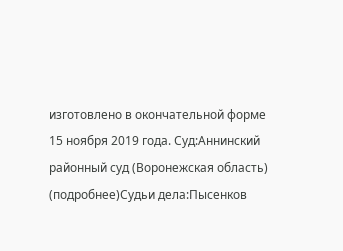изготовлено в окончательной форме 15 ноября 2019 года. Суд:Аннинский районный суд (Воронежская область) (подробнее)Судьи дела:Пысенков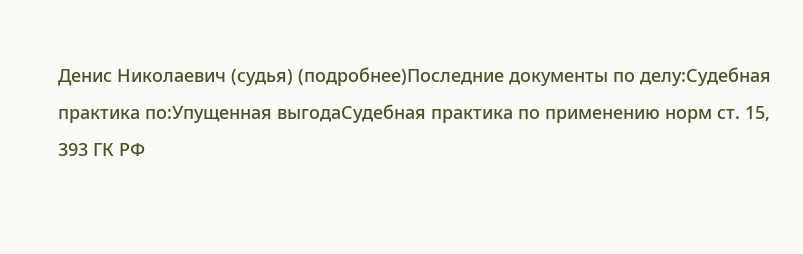Денис Николаевич (судья) (подробнее)Последние документы по делу:Судебная практика по:Упущенная выгодаСудебная практика по применению норм ст. 15, 393 ГК РФ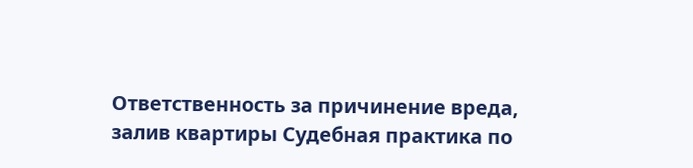Ответственность за причинение вреда, залив квартиры Судебная практика по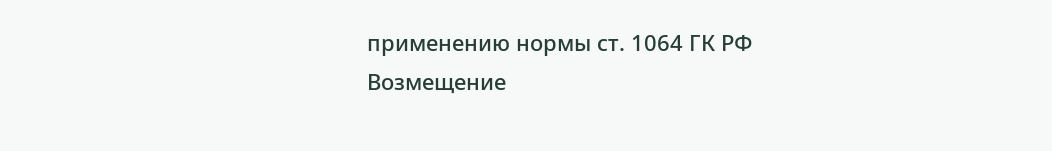применению нормы ст. 1064 ГК РФ Возмещение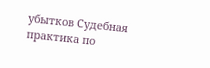убытков Судебная практика по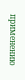применению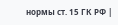нормы ст. 15 ГК РФ |